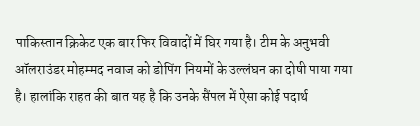पाकिस्तान क्रिकेट एक बार फिर विवादों में घिर गया है। टीम के अनुभवी ऑलराउंडर मोहम्मद नवाज को डोपिंग नियमों के उल्लंघन का दोषी पाया गया है। हालांकि राहत की बात यह है कि उनके सैंपल में ऐसा कोई पदार्थ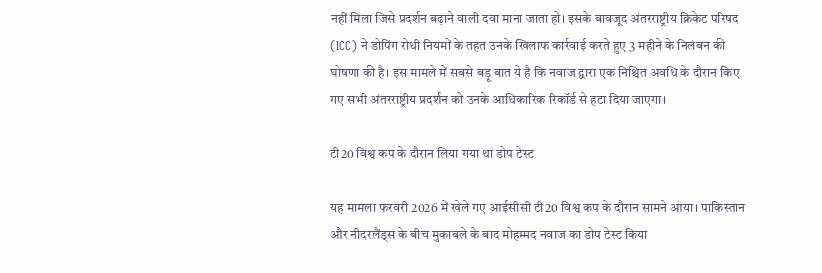नहीं मिला जिसे प्रदर्शन बढ़ाने वाली दवा माना जाता हो। इसके बावजूद अंतरराष्ट्रीय क्रिकेट परिषद (ICC) ने डोपिंग रोधी नियमों के तहत उनके खिलाफ कार्रवाई करते हुए 3 महीने के निलंबन की घोषणा की है। इस मामले में सबसे बड़ू बात ये है कि नवाज द्वारा एक निश्चित अवधि के दौरान किए गए सभी अंतरराष्ट्रीय प्रदर्शन को उनके आधिकारिक रिकॉर्ड से हटा दिया जाएगा।

टी20 विश्व कप के दौरान लिया गया था डोप टेस्ट

यह मामला फरवरी 2026 में खेले गए आईसीसी टी20 विश्व कप के दौरान सामने आया। पाकिस्तान और नीदरलैंड्स के बीच मुकाबले के बाद मोहम्मद नवाज का डोप टेस्ट किया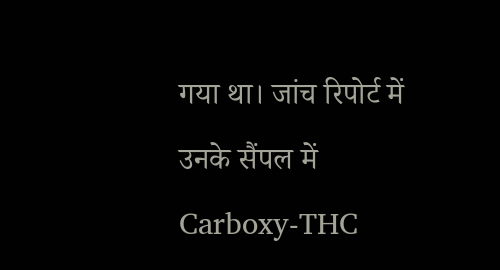गया था। जांच रिपोर्ट में उनके सैंपल में Carboxy-THC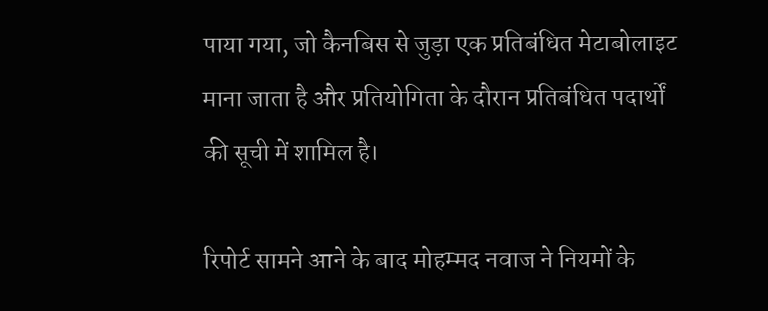पाया गया, जो कैनबिस से जुड़ा एक प्रतिबंधित मेटाबोलाइट माना जाता है और प्रतियोगिता के दौरान प्रतिबंधित पदार्थों की सूची में शामिल है।

रिपोर्ट सामने आने के बाद मोहम्मद नवाज ने नियमों के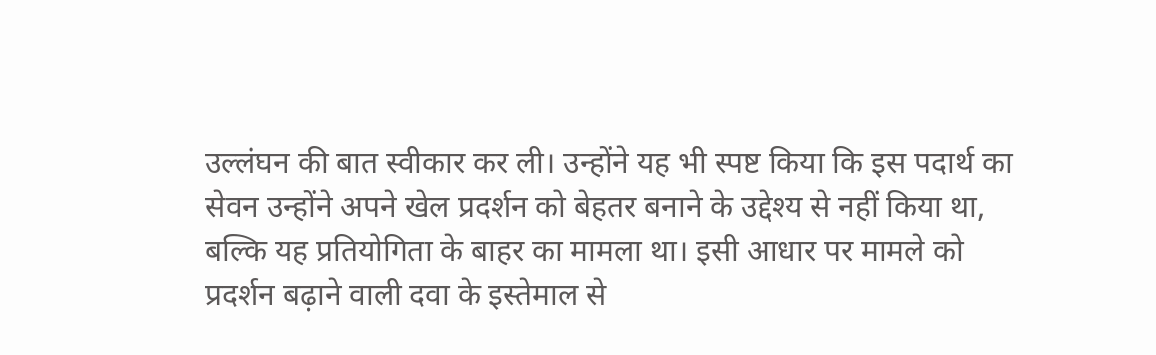उल्लंघन की बात स्वीकार कर ली। उन्होंने यह भी स्पष्ट किया कि इस पदार्थ का सेवन उन्होंने अपने खेल प्रदर्शन को बेहतर बनाने के उद्देश्य से नहीं किया था, बल्कि यह प्रतियोगिता के बाहर का मामला था। इसी आधार पर मामले को प्रदर्शन बढ़ाने वाली दवा के इस्तेमाल से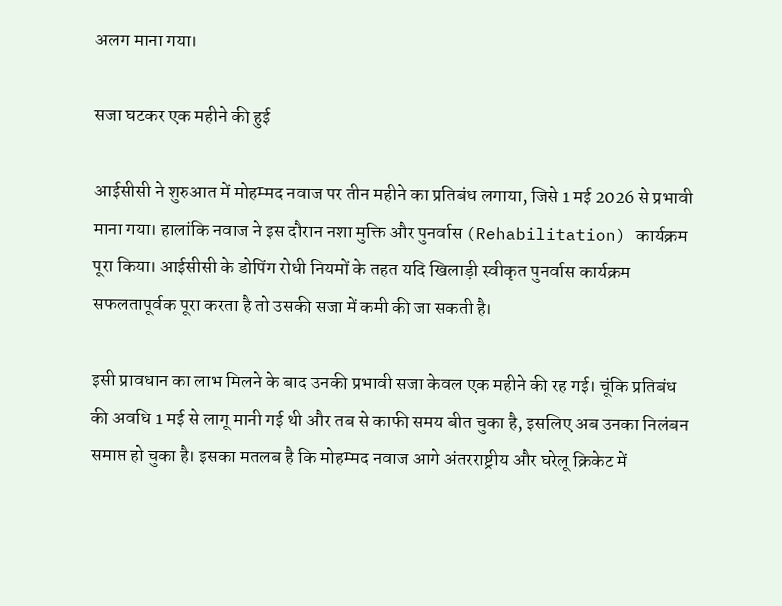अलग माना गया।

सजा घटकर एक महीने की हुई

आईसीसी ने शुरुआत में मोहम्मद नवाज पर तीन महीने का प्रतिबंध लगाया, जिसे 1 मई 2026 से प्रभावी माना गया। हालांकि नवाज ने इस दौरान नशा मुक्ति और पुनर्वास (Rehabilitation) कार्यक्रम पूरा किया। आईसीसी के डोपिंग रोधी नियमों के तहत यदि खिलाड़ी स्वीकृत पुनर्वास कार्यक्रम सफलतापूर्वक पूरा करता है तो उसकी सजा में कमी की जा सकती है।

इसी प्रावधान का लाभ मिलने के बाद उनकी प्रभावी सजा केवल एक महीने की रह गई। चूंकि प्रतिबंध की अवधि 1 मई से लागू मानी गई थी और तब से काफी समय बीत चुका है, इसलिए अब उनका निलंबन समाप्त हो चुका है। इसका मतलब है कि मोहम्मद नवाज आगे अंतरराष्ट्रीय और घरेलू क्रिकेट में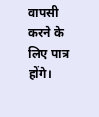वापसी करने के लिए पात्र होंगे।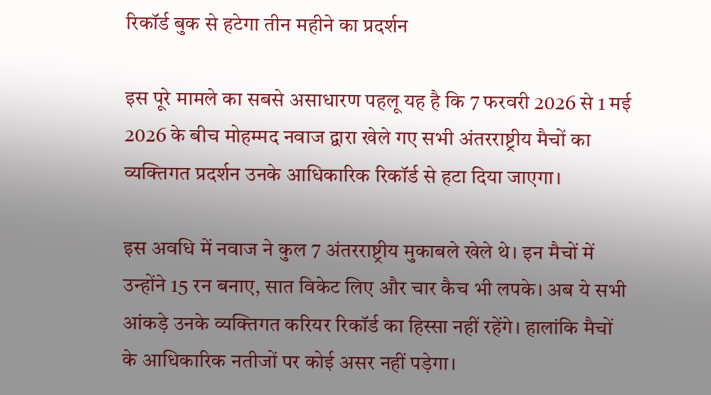रिकॉर्ड बुक से हटेगा तीन महीने का प्रदर्शन

इस पूरे मामले का सबसे असाधारण पहलू यह है कि 7 फरवरी 2026 से 1 मई 2026 के बीच मोहम्मद नवाज द्वारा खेले गए सभी अंतरराष्ट्रीय मैचों का व्यक्तिगत प्रदर्शन उनके आधिकारिक रिकॉर्ड से हटा दिया जाएगा।

इस अवधि में नवाज ने कुल 7 अंतरराष्ट्रीय मुकाबले खेले थे। इन मैचों में उन्होंने 15 रन बनाए, सात विकेट लिए और चार कैच भी लपके। अब ये सभी आंकड़े उनके व्यक्तिगत करियर रिकॉर्ड का हिस्सा नहीं रहेंगे। हालांकि मैचों के आधिकारिक नतीजों पर कोई असर नहीं पड़ेगा।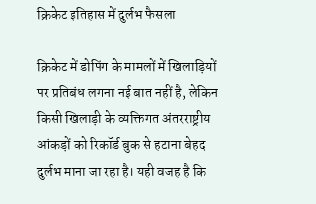क्रिकेट इतिहास में दुर्लभ फैसला

क्रिकेट में डोपिंग के मामलों में खिलाड़ियों पर प्रतिबंध लगना नई बात नहीं है, लेकिन किसी खिलाड़ी के व्यक्तिगत अंतरराष्ट्रीय आंकड़ों को रिकॉर्ड बुक से हटाना बेहद दुर्लभ माना जा रहा है। यही वजह है कि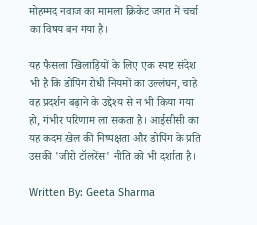मोहम्मद नवाज का मामला क्रिकेट जगत में चर्चा का विषय बन गया है।

यह फैसला खिलाड़ियों के लिए एक स्पष्ट संदेश भी है कि डोपिंग रोधी नियमों का उल्लंघन, चाहे वह प्रदर्शन बढ़ाने के उद्देश्य से न भी किया गया हो, गंभीर परिणाम ला सकता है। आईसीसी का यह कदम खेल की निष्पक्षता और डोपिंग के प्रति उसकी 'जीरो टॉलरेंस' नीति को भी दर्शाता है।

Written By: Geeta Sharma